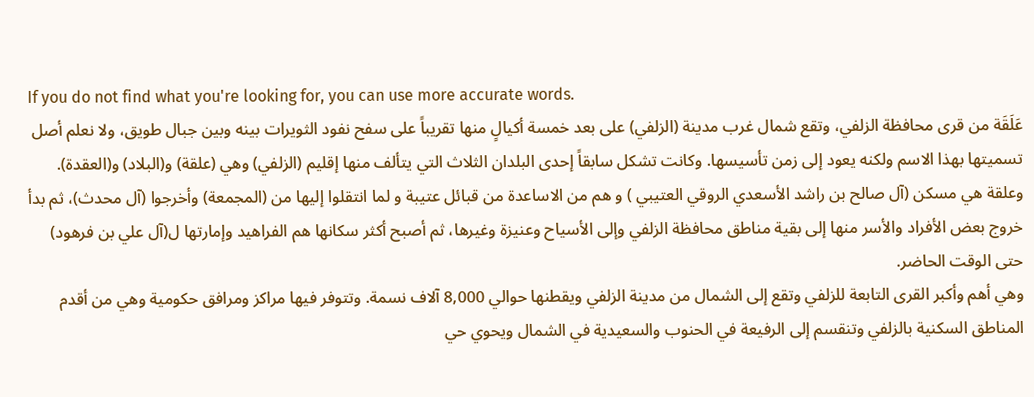If you do not find what you're looking for, you can use more accurate words.
عَلَقَة من قرى محافظة الزلفي، وتقع شمال غرب مدينة (الزلفي) على بعد خمسة أكيالٍ منها تقريباً على سفح نفود الثويرات بينه وبين جبال طويق، ولا نعلم أصل تسميتها بهذا الاسم ولكنه يعود إلى زمن تأسيسها. وكانت تشكل سابقاً إحدى البلدان الثلاث التي يتألف منها إقليم (الزلفي) وهي (علقة) و(البلاد) و(العقدة).
وعلقة هي مسكن (آل صالح بن راشد الأسعدي الروقي العتيبي ) و هم من الاساعدة من قبائل عتيبة و لما انتقلوا إليها من (المجمعة) وأخرجوا (آل محدث)، ثم بدأ خروج بعض الأفراد والأسر منها إلى بقية مناطق محافظة الزلفي وإلى الأسياح وعنيزة وغيرها، ثم أصبح أكثر سكانها هم الفراهيد وإمارتها ل(آل علي بن فرهود) حتى الوقت الحاضر.
وهي أهم وأكبر القرى التابعة للزلفي وتقع إلى الشمال من مدينة الزلفي ويقطنها حوالي 8,000 آلاف نسمة. وتتوفر فيها مراكز ومرافق حكومية وهي من أقدم المناطق السكنية بالزلفي وتنقسم إلى الرفيعة في الحنوب والسعيدية في الشمال ويحوي حي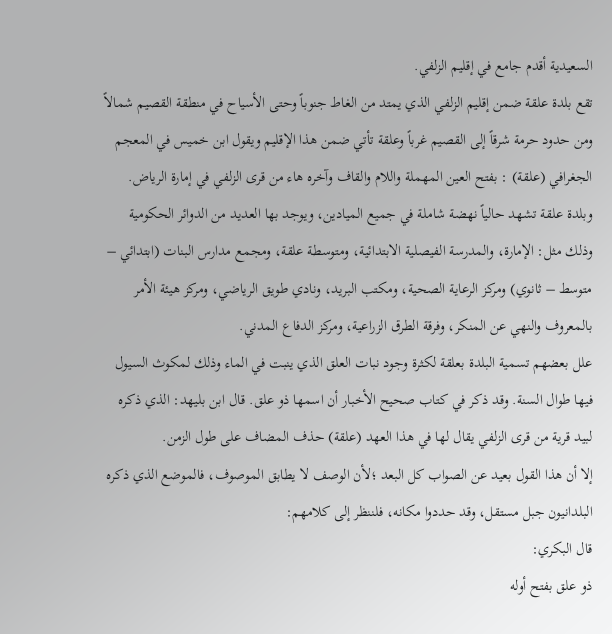السعيدية أقدم جامع في إقليم الزلفي.
تقع بلدة علقة ضمن إقليم الزلفي الذي يمتد من الغاط جنوباً وحتى الأسياح في منطقة القصيم شمالاً ومن حدود حرمة شرقاً إلى القصيم غرباً وعلقة تأتي ضمن هذا الإقليم ويقول ابن خميس في المعجم الجغرافي (علقة) : بفتح العين المهملة واللام والقاف وآخره هاء من قرى الزلفي في إمارة الرياض.
وبلدة علقة تشهد حالياً نهضة شاملة في جميع الميادين، ويوجد بها العديد من الدوائر الحكومية وذلك مثل: الإمارة، والمدرسة الفيصلية الابتدائية، ومتوسطة علقة، ومجمع مدارس البنات (ابتدائي – متوسط – ثانوي) ومركز الرعاية الصحية، ومكتب البريد، ونادي طويق الرياضي، ومركز هيئة الأمر بالمعروف والنهي عن المنكر، وفرقة الطرق الزراعية، ومركز الدفاع المدني.
علل بعضهم تسمية البلدة بعلقة لكثرة وجود نبات العلق الذي ينبت في الماء وذلك لمكوث السيول فيها طوال السنة. وقد ذكر في كتاب صحيح الأخبار أن اسمها ذو علق. قال ابن بليهد: الذي ذكره لبيد قرية من قرى الزلفي يقال لها في هذا العهد (علقة) حذف المضاف على طول الزمن.
إلا أن هذا القول بعيد عن الصواب كل البعد ؛لأن الوصف لا يطابق الموصوف، فالموضع الذي ذكره البلدانيون جبل مستقل، وقد حددوا مكانه، فلننظر إلى كلامهم:
قال البكري:
ذو علق بفتح أوله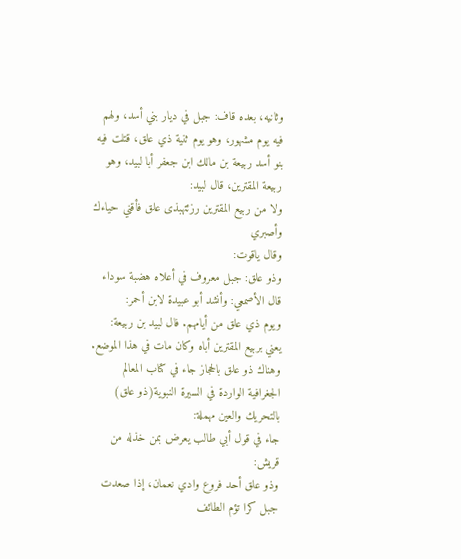وثانيه، بعده قاف: جبل في ديار بني أسد، ولهم فيه يوم مشهور، وهو يوم ثنية ذي علق، قتلت فيه بنو أسد ربيعة بن مالك ابن جعفر أبا لبيد، وهو ربيعة المقترين، قال لبيد:
ولا من ربيع المقترين رزئتهبذى علق فأقني حياءك وأصبري
وقال ياقوت:
وذو علق: جبل معروف في أعلاه هضبة سوداء قال الأصمعي: وأنشد أبو عبيدة لابن أحمر:
ويوم ذي علق من أيامهم. فال لبيد بن ربيعة:
يعني بربيع المقترين أباه وكان مات في هذا الموضع.
وهناك ذو علق بالحجاز جاء في كتاب المعالم الجغرافية الواردة في السيرة النبوية(ذو علق) بالتحريك والعين مهملة:
جاء في قول أبي طالب يعرض بمن خذله من قريش:
وذو علق أحد فروع وادي نعمان، إذا صعدت جبل كرا تؤم الطائف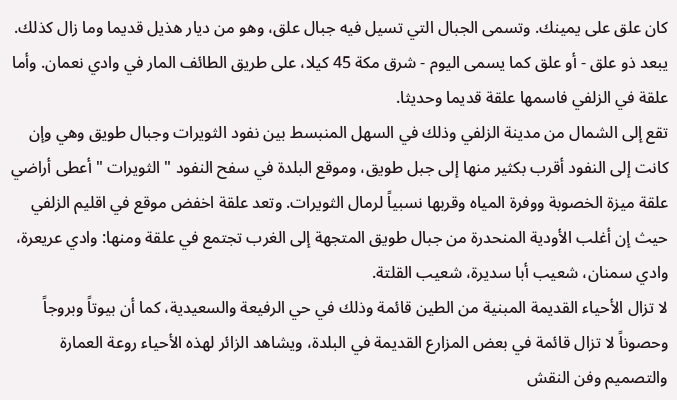كان علق على يمينك. وتسمى الجبال التي تسيل فيه جبال علق، وهو من ديار هذيل قديما وما زال كذلك. يبعد ذو علق - أو علق كما يسمى اليوم - شرق مكة 45 كيلا، على طريق الطائف المار في وادي نعمان. وأما علقة في الزلفي فاسمها علقة قديما وحديثا.
تقع إلى الشمال من مدينة الزلفي وذلك في السهل المنبسط بين نفود الثويرات وجبال طويق وهي وإن كانت إلى النفود أقرب بكثير منها إلى جبل طويق، وموقع البلدة في سفح النفود " الثويرات " أعطى أراضي علقة ميزة الخصوبة ووفرة المياه وقربها نسبياً لرمال الثويرات. وتعد علقة اخفض موقع في اقليم الزلفي حيث إن أغلب الأودية المنحدرة من جبال طويق المتجهة إلى الغرب تجتمع في علقة ومنها: وادي عريعرة، وادي سمنان، شعيب أبا سديرة، شعيب القلتة.
لا تزال الأحياء القديمة المبنية من الطين قائمة وذلك في حي الرفيعة والسعيدية، كما أن بيوتاً وبروجاً وحصوناً لا تزال قائمة في بعض المزارع القديمة في البلدة، ويشاهد الزائر لهذه الأحياء روعة العمارة والتصميم وفن النقش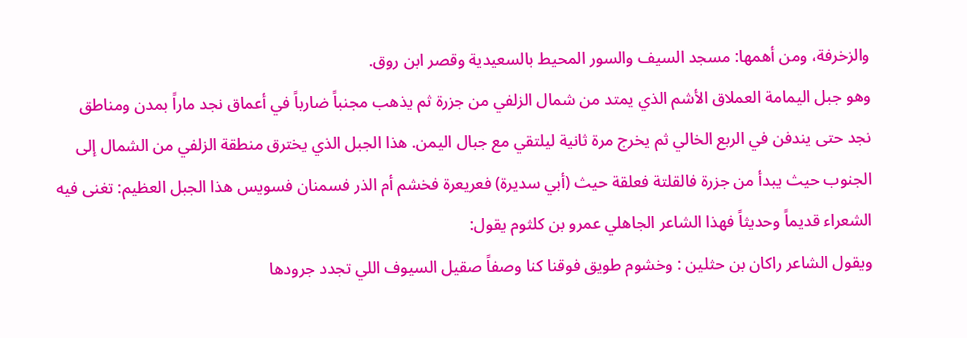والزخرفة، ومن أهمها: مسجد السيف والسور المحيط بالسعيدية وقصر ابن روق.
وهو جبل اليمامة العملاق الأشم الذي يمتد من شمال الزلفي من جزرة ثم يذهب مجنباً ضارباً في أعماق نجد ماراً بمدن ومناطق نجد حتى يندفن في الربع الخالي ثم يخرج مرة ثانية ليلتقي مع جبال اليمن. هذا الجبل الذي يخترق منطقة الزلفي من الشمال إلى الجنوب حيث يبدأ من جزرة فالقلتة فعلقة حيث (أبي سديرة) فعريعرة فخشم أم الذر فسمنان فسويس هذا الجبل العظيم: تغنى فيه الشعراء قديماً وحديثاً فهذا الشاعر الجاهلي عمرو بن كلثوم يقول:
ويقول الشاعر راكان بن حثلين : وخشوم طويق فوقنا كنا وصفاً صقيل السيوف اللي تجدد جرودها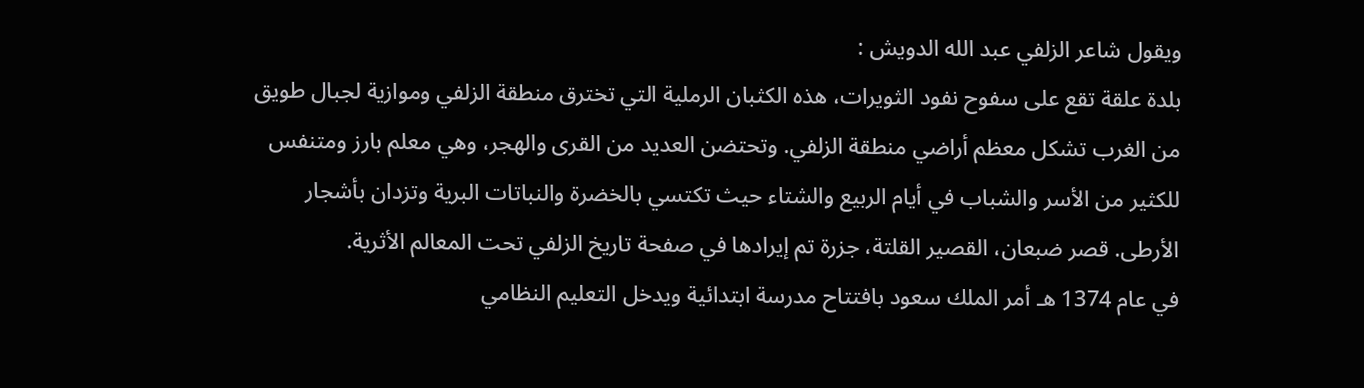ويقول شاعر الزلفي عبد الله الدويش :
بلدة علقة تقع على سفوح نفود الثويرات، هذه الكثبان الرملية التي تخترق منطقة الزلفي وموازية لجبال طويق من الغرب تشكل معظم أراضي منطقة الزلفي. وتحتضن العديد من القرى والهجر، وهي معلم بارز ومتنفس للكثير من الأسر والشباب في أيام الربيع والشتاء حيث تكتسي بالخضرة والنباتات البرية وتزدان بأشجار الأرطى. قصر ضبعان، القصير القلتة، جزرة تم إيرادها في صفحة تاريخ الزلفي تحت المعالم الأثرية.
في عام 1374 هـ أمر الملك سعود بافتتاح مدرسة ابتدائية ويدخل التعليم النظامي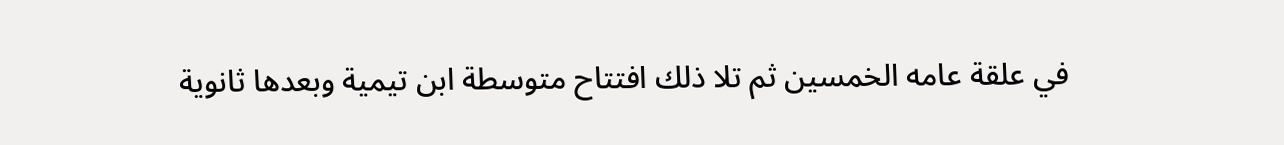في علقة عامه الخمسين ثم تلا ذلك افتتاح متوسطة ابن تيمية وبعدها ثانوية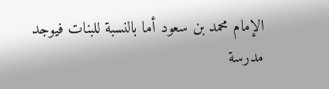الإمام محمد بن سعود أما بالنسبة للبنات فيوجد مدرسة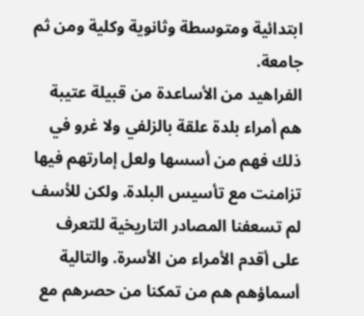ابتدائية ومتوسطة وثانوية وكلية ومن ثم جامعة.
الفراهيد من الأساعدة من قبيلة عتيبة هم أمراء بلدة علقة بالزلفي ولا غرو في ذلك فهم من أسسها ولعل إمارتهم فيها تزامنت مع تأسيس البلدة. ولكن للأسف لم تسعفنا المصادر التاريخية للتعرف على أقدم الأمراء من الأسرة. والتالية أسماؤهم هم من تمكنا من حصرهم مع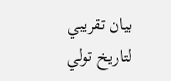بيان تقريبي لتاريخ تولي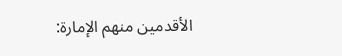الأقدمين منهم الإمارة: